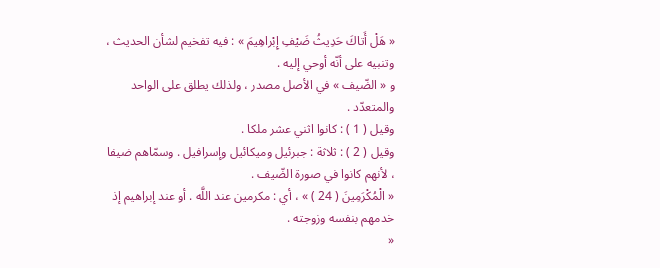« هَلْ أَتاكَ حَدِيثُ ضَيْفِ إِبْراهِيمَ » : فيه تفخيم لشأن الحديث ، وتنبيه على أنّه أوحي إليه .
و « الضّيف » في الأصل مصدر ، ولذلك يطلق على الواحد والمتعدّد .
وقيل ( 1 ) : كانوا اثني عشر ملكا .
وقيل ( 2 ) : ثلاثة : جبرئيل وميكائيل وإسرافيل . وسمّاهم ضيفا ، لأنهم كانوا في صورة الضّيف .
« الْمُكْرَمِينَ ( 24 ) » ، أي : مكرمين عند اللَّه . أو عند إبراهيم إذ خدمهم بنفسه وزوجته .
«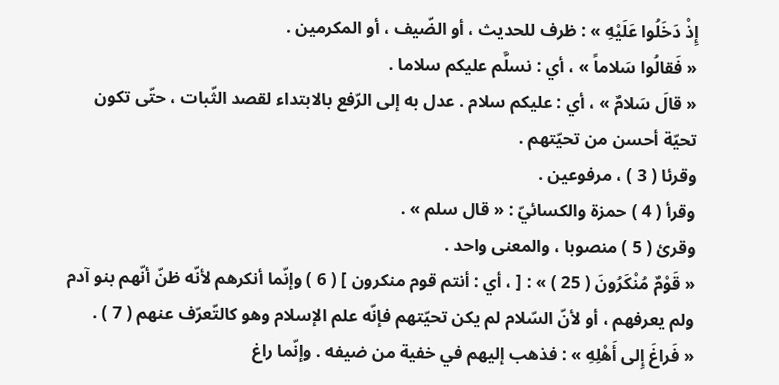إِذْ دَخَلُوا عَلَيْهِ » : ظرف للحديث ، أو الضّيف ، أو المكرمين .
« فَقالُوا سَلاماً » ، أي : نسلَّم عليكم سلاما .
« قالَ سَلامٌ » ، أي : عليكم سلام . عدل به إلى الرّفع بالابتداء لقصد الثّبات ، حتّى تكون تحيّة أحسن من تحيّتهم .
وقرئا ( 3 ) ، مرفوعين .
وقرأ ( 4 ) حمزة والكسائيّ : « قال سلم » .
وقرئ ( 5 ) منصوبا ، والمعنى واحد .
« قَوْمٌ مُنْكَرُونَ ( 25 ) » : [ ، أي : أنتم قوم منكرون ] ( 6 ) وإنّما أنكرهم لأنّه ظنّ أنّهم بنو آدم ولم يعرفهم ، أو لأنّ السّلام لم يكن تحيّتهم فإنّه علم الإسلام وهو كالتّعرّف عنهم ( 7 ) .
« فَراغَ إِلى أَهْلِهِ » : فذهب إليهم في خفية من ضيفه . وإنّما راغ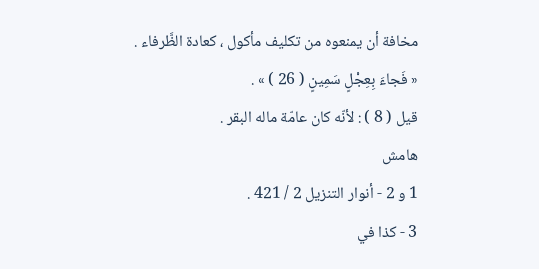مخافة أن يمنعوه من تكليف مأكول ، كعادة الظَّرفاء .
« فَجاءَ بِعِجْلٍ سَمِينٍ ( 26 ) » .
قيل ( 8 ) : لأنّه كان عامّة ماله البقر .
هامش
1 و 2 - أنوار التنزيل 2 / 421 .
3 - كذا في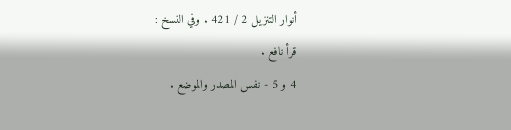أنوار التنزيل 2 / 421 . وفي النسخ :
قرأ نافع .
4 و 5 - نفس المصدر والموضع .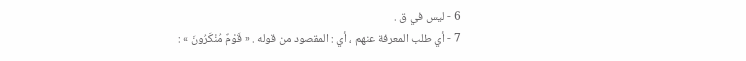6 - ليس في ق .
7 - أي طلب المعرفة عنهم ، أي : المقصود من قوله . « قَوْمٌ مُنْكَرُونَ » :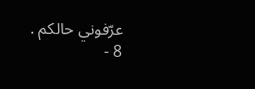عرّفوني حالكم .
8 -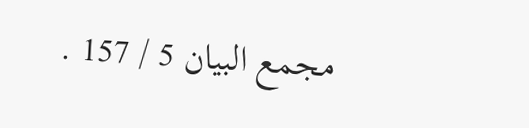مجمع البيان 5 / 157 .